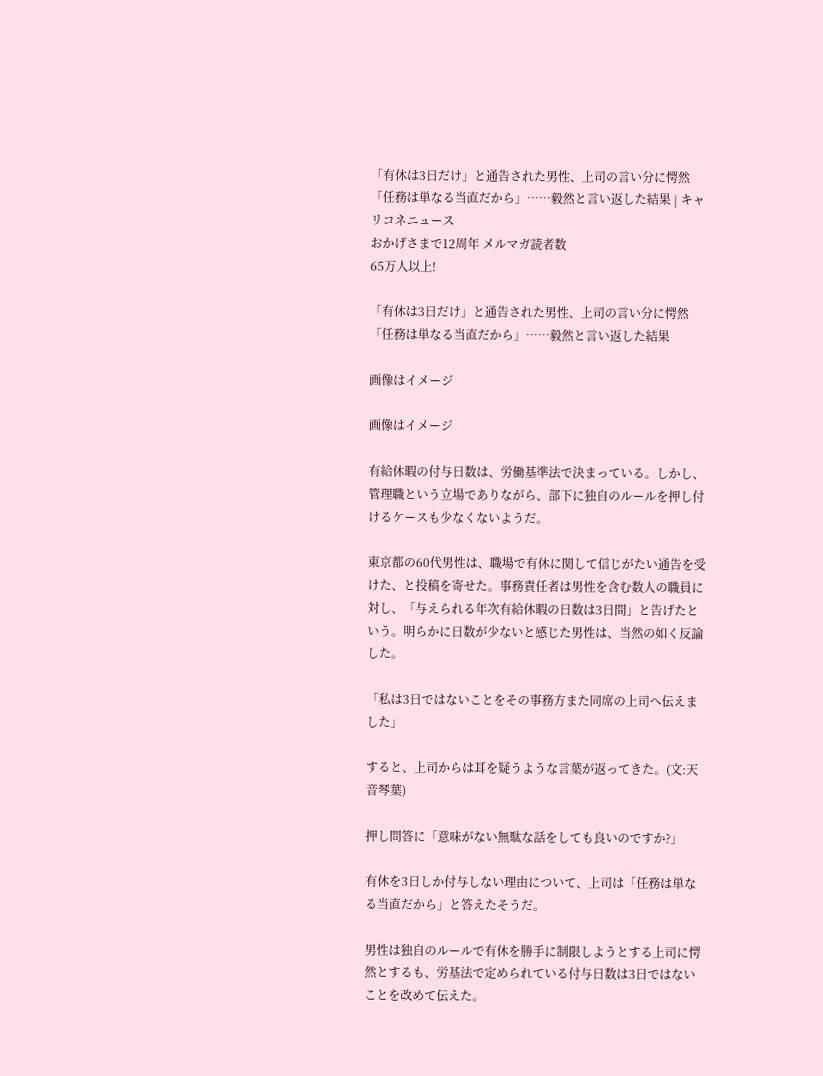「有休は3日だけ」と通告された男性、上司の言い分に愕然「任務は単なる当直だから」……毅然と言い返した結果 | キャリコネニュース
おかげさまで12周年 メルマガ読者数
65万人以上!

「有休は3日だけ」と通告された男性、上司の言い分に愕然「任務は単なる当直だから」……毅然と言い返した結果

画像はイメージ

画像はイメージ

有給休暇の付与日数は、労働基準法で決まっている。しかし、管理職という立場でありながら、部下に独自のルールを押し付けるケースも少なくないようだ。

東京都の60代男性は、職場で有休に関して信じがたい通告を受けた、と投稿を寄せた。事務責任者は男性を含む数人の職員に対し、「与えられる年次有給休暇の日数は3日間」と告げたという。明らかに日数が少ないと感じた男性は、当然の如く反論した。

「私は3日ではないことをその事務方また同席の上司へ伝えました」

すると、上司からは耳を疑うような言葉が返ってきた。(文:天音琴葉)

押し問答に「意味がない無駄な話をしても良いのですか?」

有休を3日しか付与しない理由について、上司は「任務は単なる当直だから」と答えたそうだ。

男性は独自のルールで有休を勝手に制限しようとする上司に愕然とするも、労基法で定められている付与日数は3日ではないことを改めて伝えた。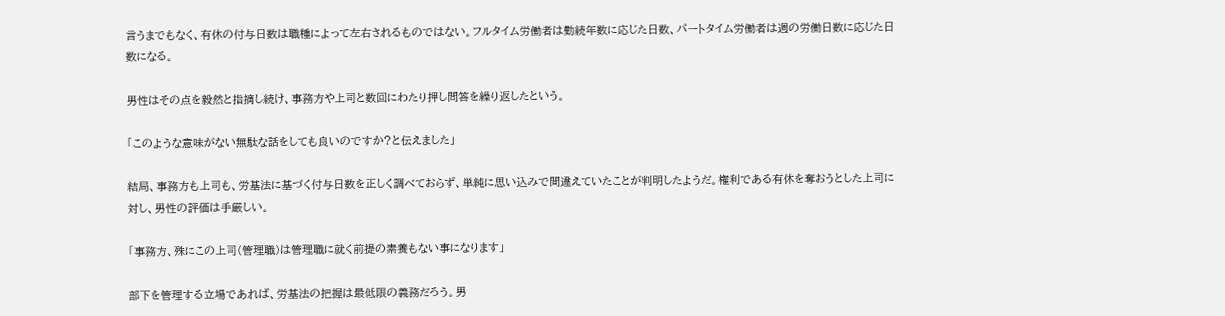言うまでもなく、有休の付与日数は職種によって左右されるものではない。フルタイム労働者は勤続年数に応じた日数、パートタイム労働者は週の労働日数に応じた日数になる。

男性はその点を毅然と指摘し続け、事務方や上司と数回にわたり押し問答を繰り返したという。

「このような意味がない無駄な話をしても良いのですか?と伝えました」

結局、事務方も上司も、労基法に基づく付与日数を正しく調べておらず、単純に思い込みで間違えていたことが判明したようだ。権利である有休を奪おうとした上司に対し、男性の評価は手厳しい。

「事務方、殊にこの上司(管理職)は管理職に就く前提の素養もない事になります」

部下を管理する立場であれば、労基法の把握は最低限の義務だろう。男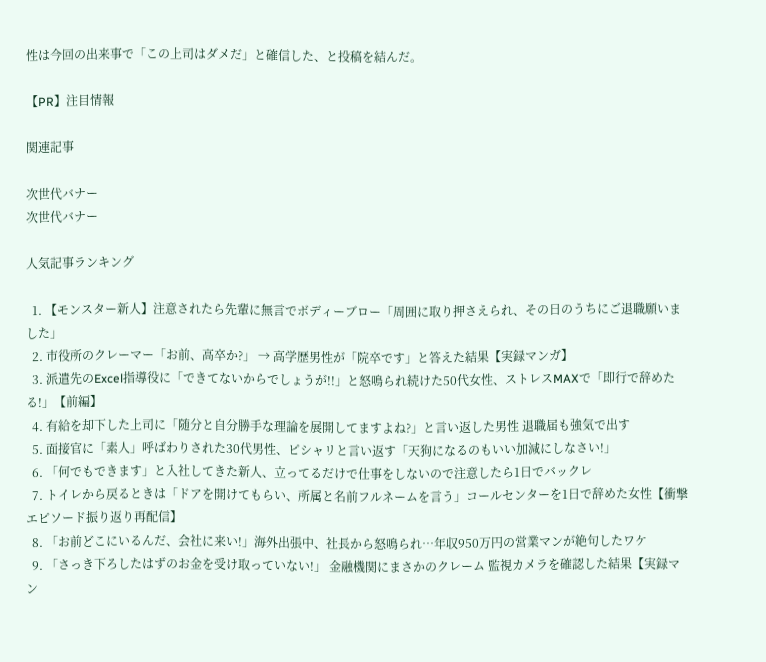性は今回の出来事で「この上司はダメだ」と確信した、と投稿を結んだ。

【PR】注目情報

関連記事

次世代バナー
次世代バナー

人気記事ランキング

  1. 【モンスター新人】注意されたら先輩に無言でボディーブロー「周囲に取り押さえられ、その日のうちにご退職願いました」
  2. 市役所のクレーマー「お前、高卒か?」 → 高学歴男性が「院卒です」と答えた結果【実録マンガ】
  3. 派遣先のExcel指導役に「できてないからでしょうが!!」と怒鳴られ続けた50代女性、ストレスMAXで「即行で辞めたる!」【前編】
  4. 有給を却下した上司に「随分と自分勝手な理論を展開してますよね?」と言い返した男性 退職届も強気で出す
  5. 面接官に「素人」呼ばわりされた30代男性、ピシャリと言い返す「天狗になるのもいい加減にしなさい!」
  6. 「何でもできます」と入社してきた新人、立ってるだけで仕事をしないので注意したら1日でバックレ
  7. トイレから戻るときは「ドアを開けてもらい、所属と名前フルネームを言う」コールセンターを1日で辞めた女性【衝撃エピソード振り返り再配信】
  8. 「お前どこにいるんだ、会社に来い!」海外出張中、社長から怒鳴られ…年収950万円の営業マンが絶句したワケ
  9. 「さっき下ろしたはずのお金を受け取っていない!」 金融機関にまさかのクレーム 監視カメラを確認した結果【実録マン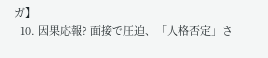ガ】
  10. 因果応報? 面接で圧迫、「人格否定」さ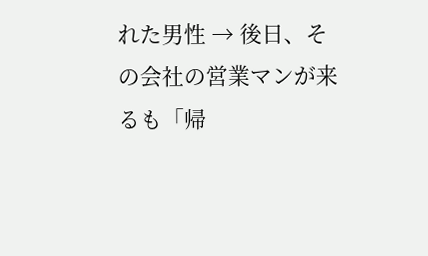れた男性 → 後日、その会社の営業マンが来るも「帰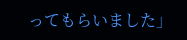ってもらいました」